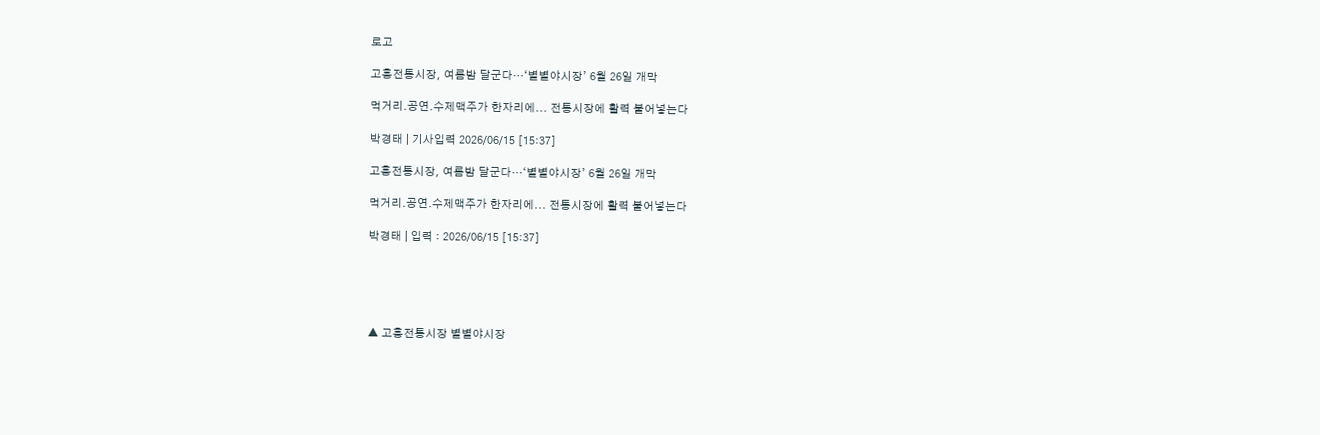로고

고흥전통시장, 여름밤 달군다…‘별별야시장’ 6월 26일 개막

먹거리․공연․수제맥주가 한자리에... 전통시장에 활력 불어넣는다

박경태 | 기사입력 2026/06/15 [15:37]

고흥전통시장, 여름밤 달군다…‘별별야시장’ 6월 26일 개막

먹거리․공연․수제맥주가 한자리에... 전통시장에 활력 불어넣는다

박경태 | 입력 : 2026/06/15 [15:37]





▲ 고흥전통시장 별별야시장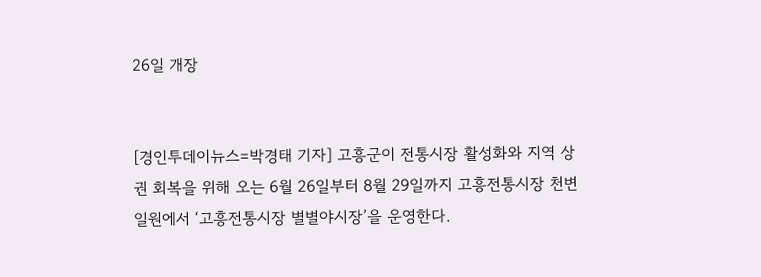26일 개장


[경인투데이뉴스=박경태 기자] 고흥군이 전통시장 활성화와 지역 상권 회복을 위해 오는 6월 26일부터 8월 29일까지 고흥전통시장 천변 일원에서 ‘고흥전통시장 별별야시장’을 운영한다.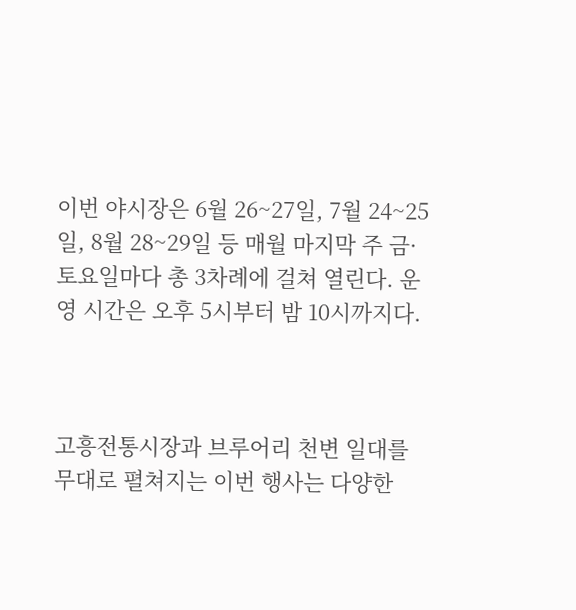이번 야시장은 6월 26~27일, 7월 24~25일, 8월 28~29일 등 매월 마지막 주 금·토요일마다 총 3차례에 걸쳐 열린다. 운영 시간은 오후 5시부터 밤 10시까지다.



고흥전통시장과 브루어리 천변 일대를 무대로 펼쳐지는 이번 행사는 다양한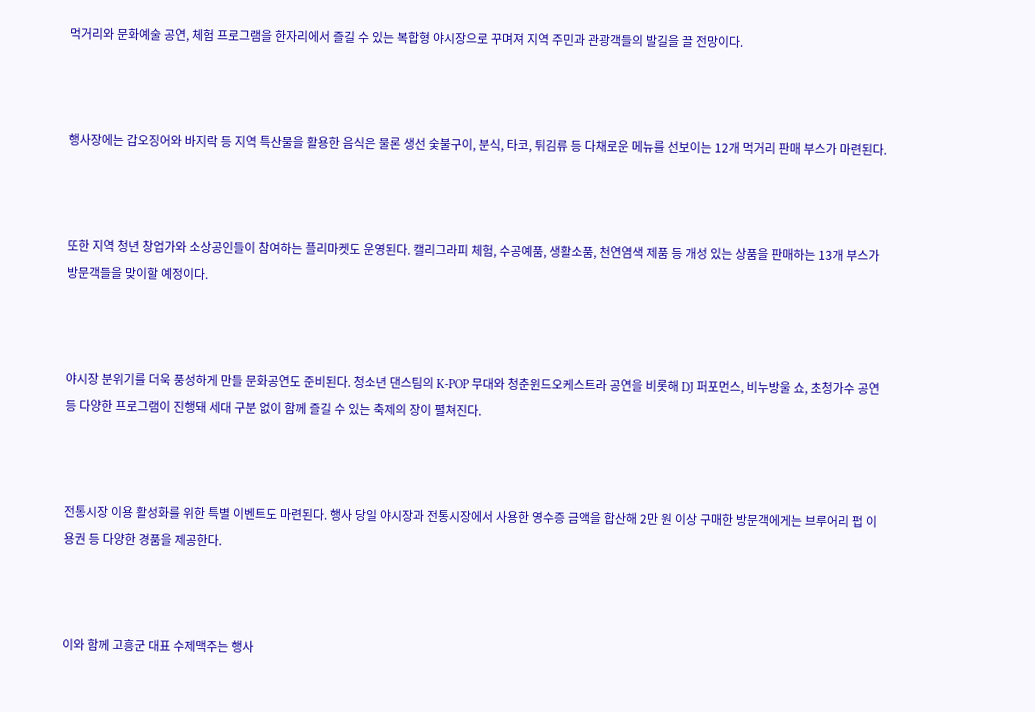먹거리와 문화예술 공연, 체험 프로그램을 한자리에서 즐길 수 있는 복합형 야시장으로 꾸며져 지역 주민과 관광객들의 발길을 끌 전망이다.



행사장에는 갑오징어와 바지락 등 지역 특산물을 활용한 음식은 물론 생선 숯불구이, 분식, 타코, 튀김류 등 다채로운 메뉴를 선보이는 12개 먹거리 판매 부스가 마련된다.



또한 지역 청년 창업가와 소상공인들이 참여하는 플리마켓도 운영된다. 캘리그라피 체험, 수공예품, 생활소품, 천연염색 제품 등 개성 있는 상품을 판매하는 13개 부스가 방문객들을 맞이할 예정이다.



야시장 분위기를 더욱 풍성하게 만들 문화공연도 준비된다. 청소년 댄스팀의 K-POP 무대와 청춘윈드오케스트라 공연을 비롯해 DJ 퍼포먼스, 비누방울 쇼, 초청가수 공연 등 다양한 프로그램이 진행돼 세대 구분 없이 함께 즐길 수 있는 축제의 장이 펼쳐진다.



전통시장 이용 활성화를 위한 특별 이벤트도 마련된다. 행사 당일 야시장과 전통시장에서 사용한 영수증 금액을 합산해 2만 원 이상 구매한 방문객에게는 브루어리 펍 이용권 등 다양한 경품을 제공한다.



이와 함께 고흥군 대표 수제맥주는 행사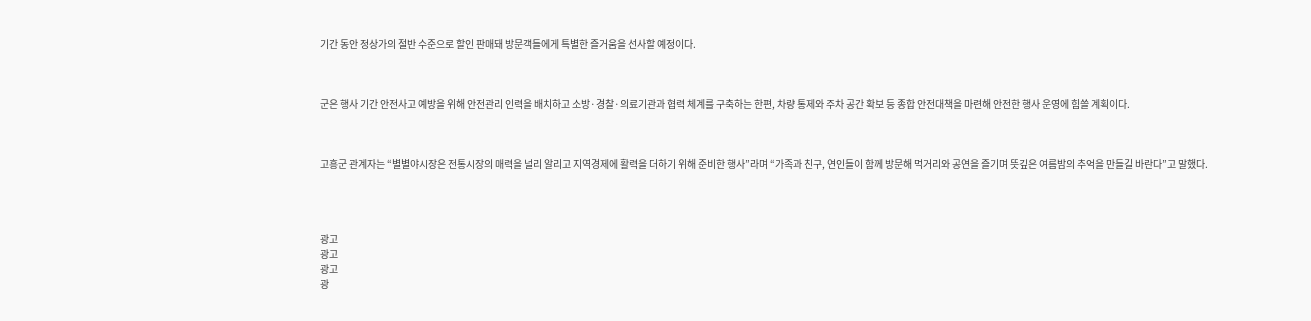기간 동안 정상가의 절반 수준으로 할인 판매돼 방문객들에게 특별한 즐거움을 선사할 예정이다.



군은 행사 기간 안전사고 예방을 위해 안전관리 인력을 배치하고 소방·경찰·의료기관과 협력 체계를 구축하는 한편, 차량 통제와 주차 공간 확보 등 종합 안전대책을 마련해 안전한 행사 운영에 힘쓸 계획이다.



고흥군 관계자는 “별별야시장은 전통시장의 매력을 널리 알리고 지역경제에 활력을 더하기 위해 준비한 행사”라며 “가족과 친구, 연인들이 함께 방문해 먹거리와 공연을 즐기며 뜻깊은 여름밤의 추억을 만들길 바란다”고 말했다.




광고
광고
광고
광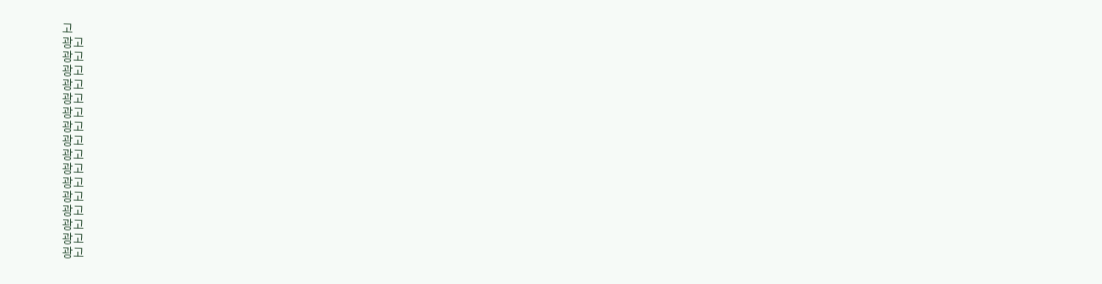고
광고
광고
광고
광고
광고
광고
광고
광고
광고
광고
광고
광고
광고
광고
광고
광고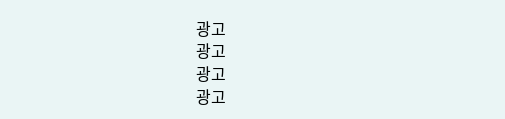광고
광고
광고
광고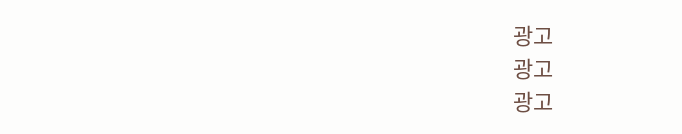광고
광고
광고